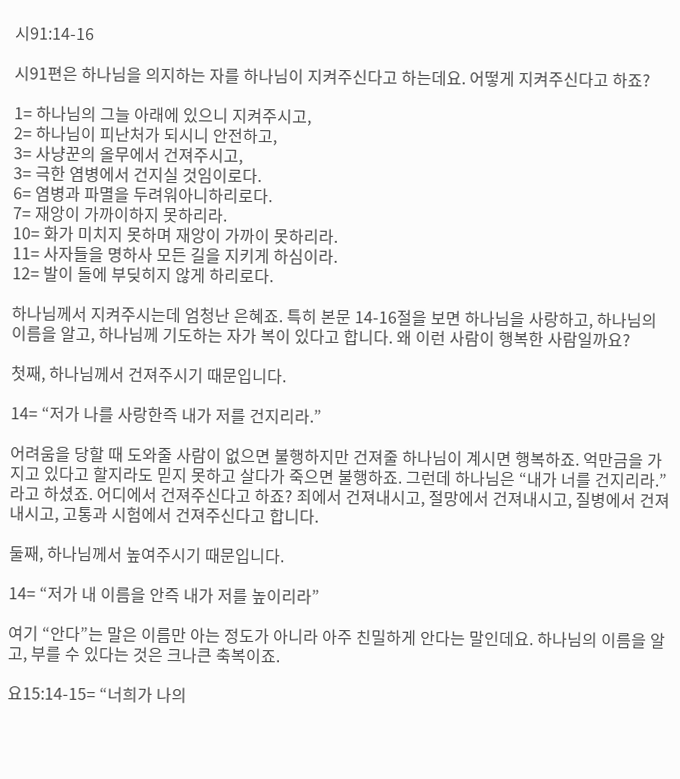시91:14-16

시91편은 하나님을 의지하는 자를 하나님이 지켜주신다고 하는데요. 어떻게 지켜주신다고 하죠?

1= 하나님의 그늘 아래에 있으니 지켜주시고,
2= 하나님이 피난처가 되시니 안전하고,
3= 사냥꾼의 올무에서 건져주시고,
3= 극한 염병에서 건지실 것임이로다.
6= 염병과 파멸을 두려워아니하리로다.
7= 재앙이 가까이하지 못하리라.
10= 화가 미치지 못하며 재앙이 가까이 못하리라.
11= 사자들을 명하사 모든 길을 지키게 하심이라.
12= 발이 돌에 부딪히지 않게 하리로다.

하나님께서 지켜주시는데 엄청난 은혜죠. 특히 본문 14-16절을 보면 하나님을 사랑하고, 하나님의 이름을 알고, 하나님께 기도하는 자가 복이 있다고 합니다. 왜 이런 사람이 행복한 사람일까요?

첫째, 하나님께서 건져주시기 때문입니다.

14= “저가 나를 사랑한즉 내가 저를 건지리라.”

어려움을 당할 때 도와줄 사람이 없으면 불행하지만 건져줄 하나님이 계시면 행복하죠. 억만금을 가지고 있다고 할지라도 믿지 못하고 살다가 죽으면 불행하죠. 그런데 하나님은 “내가 너를 건지리라.”라고 하셨죠. 어디에서 건져주신다고 하죠? 죄에서 건져내시고, 절망에서 건져내시고, 질병에서 건져내시고, 고통과 시험에서 건져주신다고 합니다.

둘째, 하나님께서 높여주시기 때문입니다.

14= “저가 내 이름을 안즉 내가 저를 높이리라”

여기 “안다”는 말은 이름만 아는 정도가 아니라 아주 친밀하게 안다는 말인데요. 하나님의 이름을 알고, 부를 수 있다는 것은 크나큰 축복이죠.

요15:14-15= “너희가 나의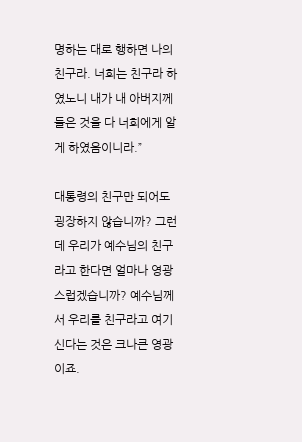명하는 대로 행하면 나의 친구라. 너희는 친구라 하였노니 내가 내 아버지께 들은 것을 다 너희에게 알게 하였음이니라.”

대통령의 친구만 되어도 굉장하지 않습니까? 그런데 우리가 예수님의 친구라고 한다면 얼마나 영광스럽겠습니까? 예수님께서 우리를 친구라고 여기신다는 것은 크나큰 영광이죠.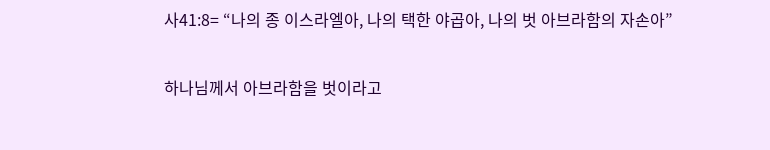사41:8= “나의 종 이스라엘아, 나의 택한 야곱아, 나의 벗 아브라함의 자손아”

하나님께서 아브라함을 벗이라고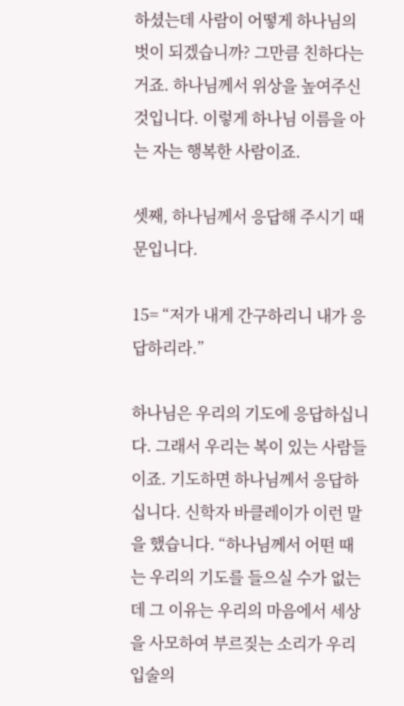하셨는데 사람이 어떻게 하나님의 벗이 되겠습니까? 그만큼 친하다는 거죠. 하나님께서 위상을 높여주신 것입니다. 이렇게 하나님 이름을 아는 자는 행복한 사람이죠.

셋째, 하나님께서 응답해 주시기 때문입니다.

15= “저가 내게 간구하리니 내가 응답하리라.”

하나님은 우리의 기도에 응답하십니다. 그래서 우리는 복이 있는 사람들이죠. 기도하면 하나님께서 응답하십니다. 신학자 바클레이가 이런 말을 했습니다. “하나님께서 어떤 때는 우리의 기도를 들으실 수가 없는데 그 이유는 우리의 마음에서 세상을 사모하여 부르짖는 소리가 우리 입술의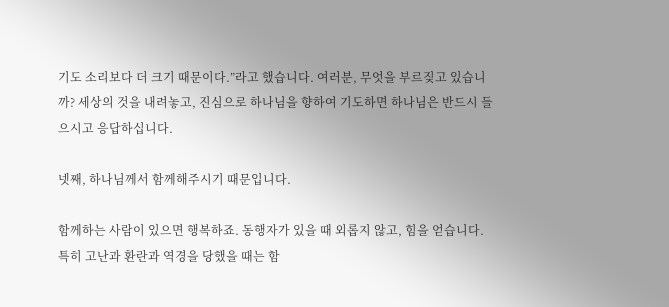기도 소리보다 더 크기 때문이다.”라고 했습니다. 여러분, 무엇을 부르짖고 있습니까? 세상의 것을 내려놓고, 진심으로 하나님을 향하여 기도하면 하나님은 반드시 들으시고 응답하십니다.

넷째, 하나님께서 함께해주시기 때문입니다.

함께하는 사람이 있으면 행복하죠. 동행자가 있을 때 외롭지 않고, 힘을 얻습니다. 특히 고난과 환란과 역경을 당했을 때는 함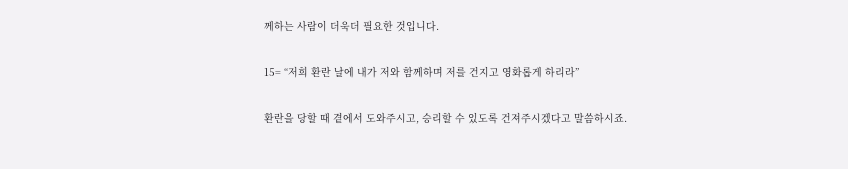께하는 사람이 더욱더 필요한 것입니다.

15= “저희 환란 날에 내가 저와 함께하며 저를 건지고 영화롭게 하리라”

환란을 당할 때 곁에서 도와주시고, 승리할 수 있도록 건져주시겠다고 말씀하시죠.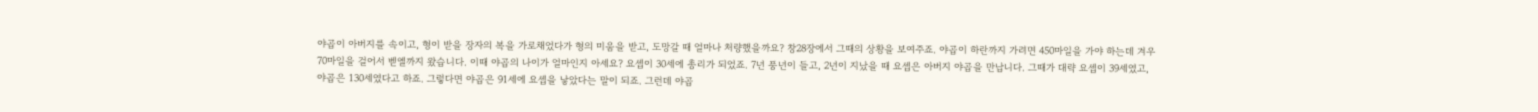야곱이 아버지를 속이고, 형이 받을 장자의 복을 가로채었다가 형의 미움을 받고, 도망갈 때 얼마나 처량했을까요? 창28장에서 그때의 상황을 보여주죠. 야곱이 하란까지 가려면 450마일을 가야 하는데 겨우 70마일을 걸어서 벧엘까지 왔습니다. 이때 야곱의 나이가 얼마인지 아세요? 요셉이 30세에 총리가 되었죠. 7년 풍년이 들고, 2년이 지났을 때 요셉은 아버지 야곱을 만납니다. 그때가 대략 요셉이 39세였고, 야곱은 130세였다고 하죠. 그렇다면 야곱은 91세에 요셉을 낳았다는 말이 되죠. 그런데 야곱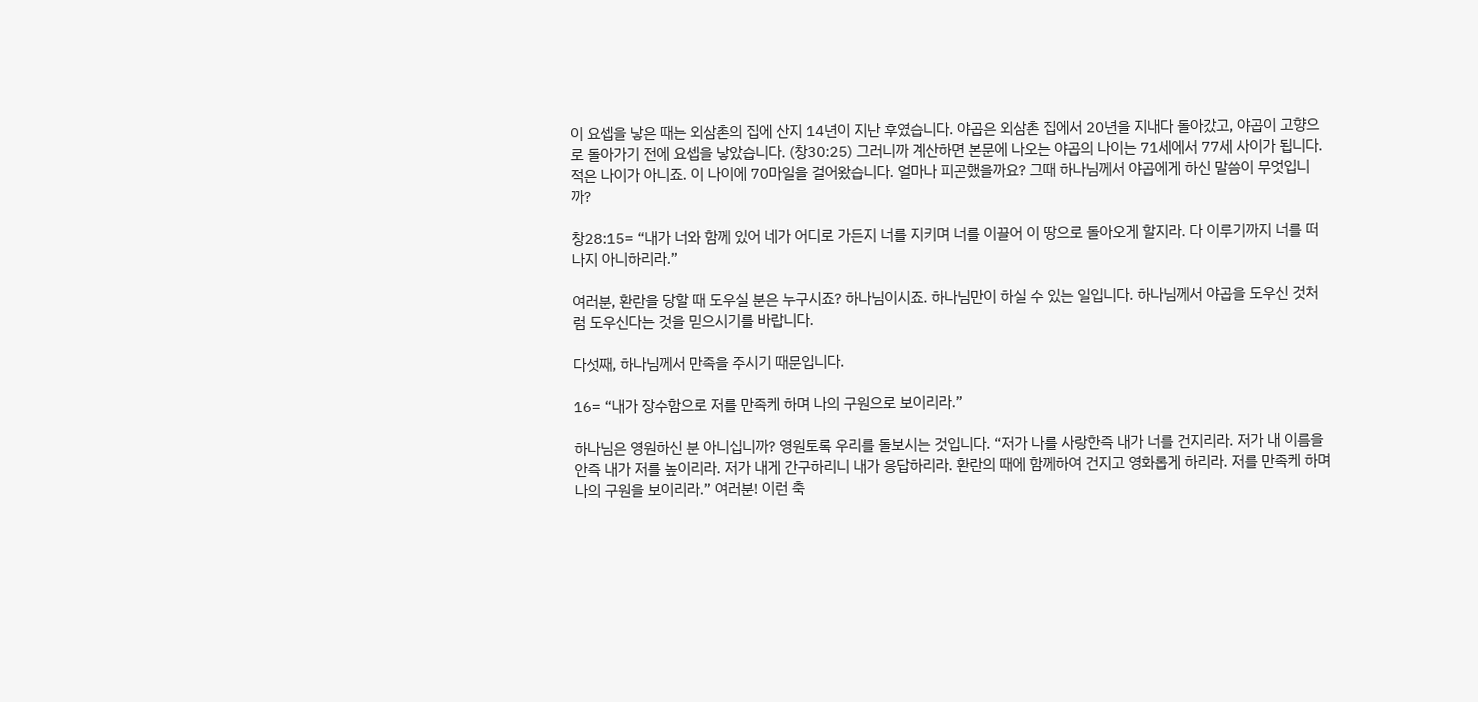이 요셉을 낳은 때는 외삼촌의 집에 산지 14년이 지난 후였습니다. 야곱은 외삼촌 집에서 20년을 지내다 돌아갔고, 야곱이 고향으로 돌아가기 전에 요셉을 낳았습니다. (창30:25) 그러니까 계산하면 본문에 나오는 야곱의 나이는 71세에서 77세 사이가 됩니다. 적은 나이가 아니죠. 이 나이에 70마일을 걸어왔습니다. 얼마나 피곤했을까요? 그때 하나님께서 야곱에게 하신 말씀이 무엇입니까?

창28:15= “내가 너와 함께 있어 네가 어디로 가든지 너를 지키며 너를 이끌어 이 땅으로 돌아오게 할지라. 다 이루기까지 너를 떠나지 아니하리라.”

여러분, 환란을 당할 때 도우실 분은 누구시죠? 하나님이시죠. 하나님만이 하실 수 있는 일입니다. 하나님께서 야곱을 도우신 것처럼 도우신다는 것을 믿으시기를 바랍니다.

다섯째, 하나님께서 만족을 주시기 때문입니다.

16= “내가 장수함으로 저를 만족케 하며 나의 구원으로 보이리라.”

하나님은 영원하신 분 아니십니까? 영원토록 우리를 돌보시는 것입니다. “저가 나를 사랑한즉 내가 너를 건지리라. 저가 내 이름을 안즉 내가 저를 높이리라. 저가 내게 간구하리니 내가 응답하리라. 환란의 때에 함께하여 건지고 영화롭게 하리라. 저를 만족케 하며 나의 구원을 보이리라.” 여러분! 이런 축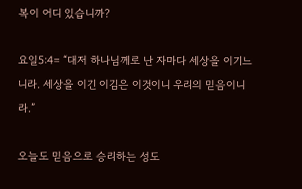복이 어디 있습니까?

요일5:4= “대저 하나님께로 난 자마다 세상을 이기느니라. 세상을 이긴 이김은 이것이니 우리의 믿음이니라.”

오늘도 믿음으로 승리하는 성도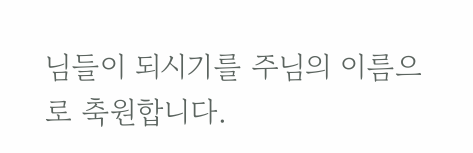님들이 되시기를 주님의 이름으로 축원합니다.